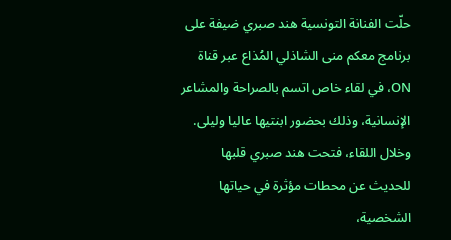حلّت الفنانة التونسية هند صبري ضيفة على برنامج معكم منى الشاذلي المُذاع عبر قناة ON، في لقاء خاص اتسم بالصراحة والمشاعر الإنسانية، وذلك بحضور ابنتيها عاليا وليلى. وخلال اللقاء، فتحت هند صبري قلبها للحديث عن محطات مؤثرة في حياتها الشخصية،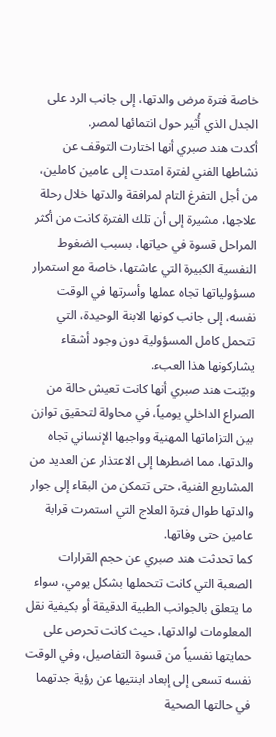خاصة فترة مرض والدتها، إلى جانب الرد على الجدل الذي أُثير حول انتمائها لمصر.
أكدت هند صبري أنها اختارت التوقف عن نشاطها الفني لفترة امتدت إلى عامين كاملين، من أجل التفرغ التام لمرافقة والدتها خلال رحلة علاجها، مشيرة إلى أن تلك الفترة كانت من أكثر المراحل قسوة في حياتها، بسبب الضغوط النفسية الكبيرة التي عاشتها، خاصة مع استمرار مسؤولياتها تجاه عملها وأسرتها في الوقت نفسه، إلى جانب كونها الابنة الوحيدة، التي تتحمل كامل المسؤولية دون وجود أشقاء يشاركونها هذا العبء.
وبيّنت هند صبري أنها كانت تعيش حالة من الصراع الداخلي يومياً، في محاولة لتحقيق توازن بين التزاماتها المهنية وواجبها الإنساني تجاه والدتها، مما اضطرها إلى الاعتذار عن العديد من المشاريع الفنية، حتى تتمكن من البقاء إلى جوار والدتها طوال فترة العلاج التي استمرت قرابة عامين حتى وفاتها.
كما تحدثت هند صبري عن حجم القرارات الصعبة التي كانت تتحملها بشكل يومي، سواء ما يتعلق بالجوانب الطبية الدقيقة أو بكيفية نقل المعلومات لوالدتها، حيث كانت تحرص على حمايتها نفسياً من قسوة التفاصيل، وفي الوقت نفسه تسعى إلى إبعاد ابنتيها عن رؤية جدتهما في حالتها الصحية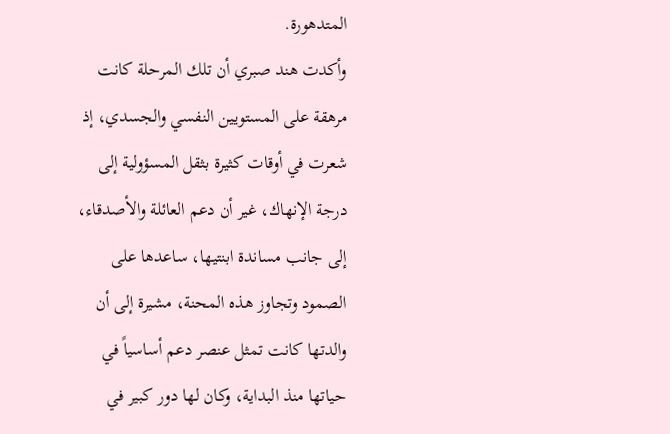المتدهورة.
وأكدت هند صبري أن تلك المرحلة كانت مرهقة على المستويين النفسي والجسدي، إذ شعرت في أوقات كثيرة بثقل المسؤولية إلى درجة الإنهاك، غير أن دعم العائلة والأصدقاء، إلى جانب مساندة ابنتيها، ساعدها على الصمود وتجاوز هذه المحنة، مشيرة إلى أن والدتها كانت تمثل عنصر دعم أساسياً في حياتها منذ البداية، وكان لها دور كبير في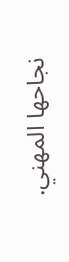نجاحها المهني.